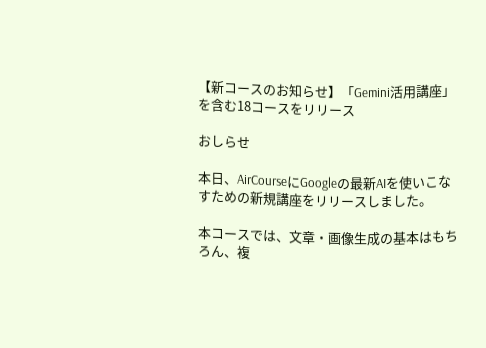【新コースのお知らせ】「Gemini活用講座」を含む18コースをリリース

おしらせ

本日、AirCourseにGoogleの最新AIを使いこなすための新規講座をリリースしました。

本コースでは、文章・画像生成の基本はもちろん、複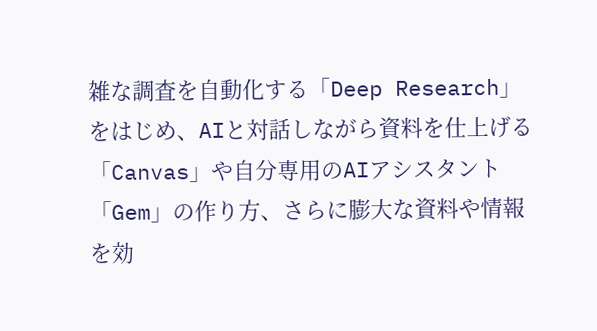雑な調査を自動化する「Deep Research」をはじめ、AIと対話しながら資料を仕上げる「Canvas」や自分専用のAIアシスタント「Gem」の作り方、さらに膨大な資料や情報を効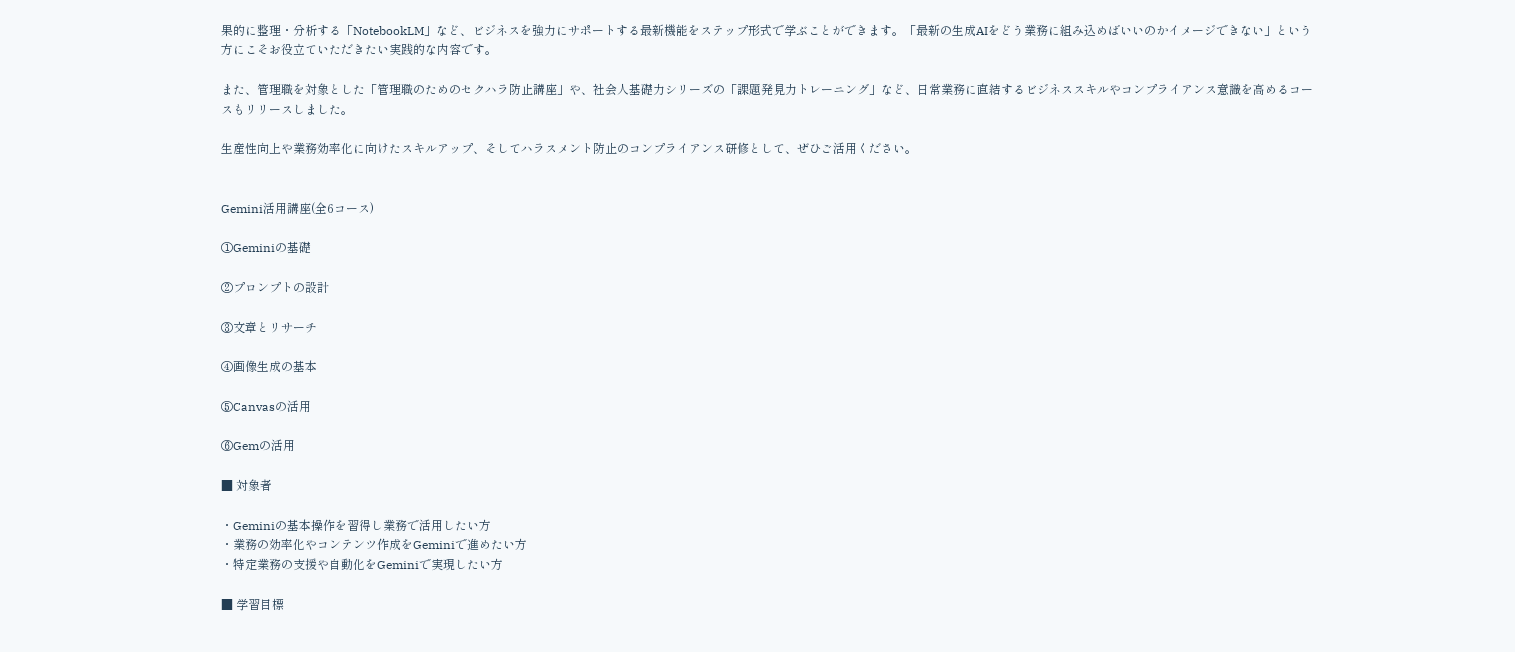果的に整理・分析する「NotebookLM」など、ビジネスを強力にサポートする最新機能をステップ形式で学ぶことができます。「最新の生成AIをどう業務に組み込めばいいのかイメージできない」という方にこそお役立ていただきたい実践的な内容です。

また、管理職を対象とした「管理職のためのセクハラ防止講座」や、社会人基礎力シリーズの「課題発見力トレーニング」など、日常業務に直結するビジネススキルやコンプライアンス意識を高めるコースもリリースしました。

生産性向上や業務効率化に向けたスキルアップ、そしてハラスメント防止のコンプライアンス研修として、ぜひご活用ください。


Gemini活用講座(全6コース)

①Geminiの基礎

②プロンプトの設計

③文章とリサーチ

④画像生成の基本

⑤Canvasの活用

⑥Gemの活用

■ 対象者

・Geminiの基本操作を習得し業務で活用したい方
・業務の効率化やコンテンツ作成をGeminiで進めたい方
・特定業務の支援や自動化をGeminiで実現したい方

■ 学習目標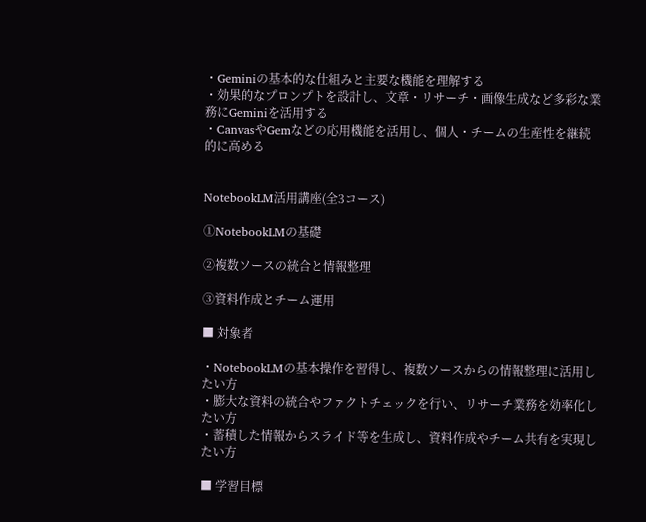・Geminiの基本的な仕組みと主要な機能を理解する
・効果的なプロンプトを設計し、文章・リサーチ・画像生成など多彩な業務にGeminiを活用する
・CanvasやGemなどの応用機能を活用し、個人・チームの生産性を継続的に高める


NotebookLM活用講座(全3コース)

①NotebookLMの基礎

②複数ソースの統合と情報整理

③資料作成とチーム運用

■ 対象者

・NotebookLMの基本操作を習得し、複数ソースからの情報整理に活用したい方
・膨大な資料の統合やファクトチェックを行い、リサーチ業務を効率化したい方
・蓄積した情報からスライド等を生成し、資料作成やチーム共有を実現したい方

■ 学習目標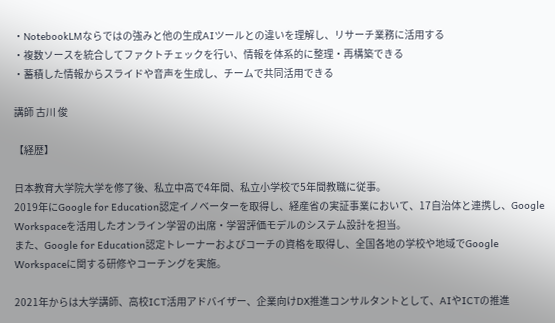・NotebookLMならではの強みと他の生成AIツールとの違いを理解し、リサーチ業務に活用する
・複数ソースを統合してファクトチェックを行い、情報を体系的に整理・再構築できる
・蓄積した情報からスライドや音声を生成し、チームで共同活用できる

講師 古川 俊

【経歴】

日本教育大学院大学を修了後、私立中高で4年間、私立小学校で5年間教職に従事。
2019年にGoogle for Education認定イノベーターを取得し、経産省の実証事業において、17自治体と連携し、Google Workspaceを活用したオンライン学習の出席・学習評価モデルのシステム設計を担当。
また、Google for Education認定トレーナーおよびコーチの資格を取得し、全国各地の学校や地域でGoogle Workspaceに関する研修やコーチングを実施。

2021年からは大学講師、高校ICT活用アドバイザー、企業向けDX推進コンサルタントとして、AIやICTの推進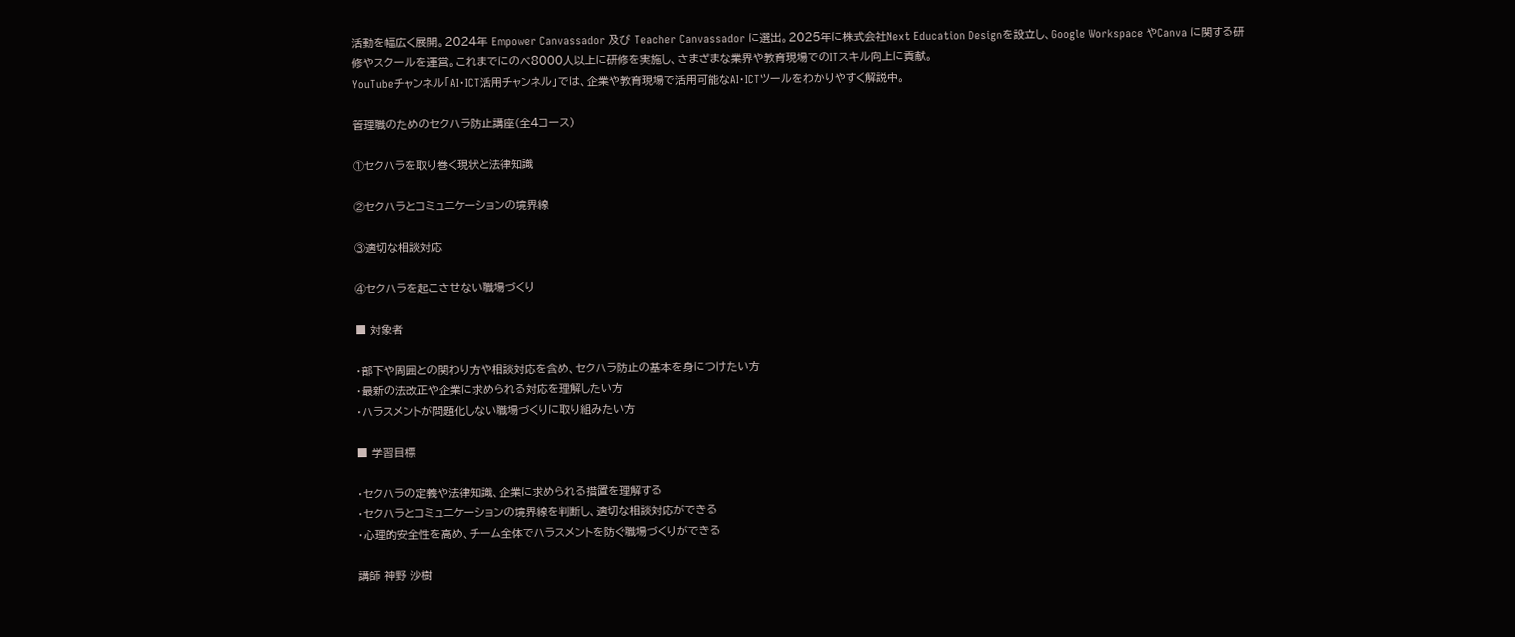活動を幅広く展開。2024年 Empower Canvassador 及び Teacher Canvassador に選出。2025年に株式会社Next Education Designを設立し、Google Workspace やCanva に関する研修やスクールを運営。これまでにのべ8000人以上に研修を実施し、さまざまな業界や教育現場でのITスキル向上に貢献。
YouTubeチャンネル「AI・ICT活用チャンネル」では、企業や教育現場で活用可能なAI・ICTツールをわかりやすく解説中。

管理職のためのセクハラ防止講座(全4コース)

①セクハラを取り巻く現状と法律知識

②セクハラとコミュニケーションの境界線

③適切な相談対応

④セクハラを起こさせない職場づくり

■ 対象者

・部下や周囲との関わり方や相談対応を含め、セクハラ防止の基本を身につけたい方
・最新の法改正や企業に求められる対応を理解したい方
・ハラスメントが問題化しない職場づくりに取り組みたい方

■ 学習目標

・セクハラの定義や法律知識、企業に求められる措置を理解する
・セクハラとコミュニケーションの境界線を判断し、適切な相談対応ができる
・心理的安全性を高め、チーム全体でハラスメントを防ぐ職場づくりができる

講師 神野 沙樹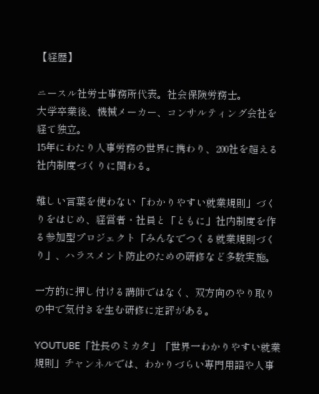【経歴】

ニースル社労士事務所代表。社会保険労務士。
大学卒業後、機械メーカー、コンサルティング会社を経て独立。
15年にわたり人事労務の世界に携わり、200社を超える社内制度づくりに関わる。

難しい言葉を使わない「わかりやすい就業規則」づくりをはじめ、経営者・社員と「ともに」社内制度を作る参加型プロジェクト「みんなでつくる就業規則づくり」、ハラスメント防止のための研修など多数実施。

一方的に押し付ける講師ではなく、双方向のやり取りの中で気付きを生む研修に定評がある。

YOUTUBE「社長のミカタ」「世界一わかりやすい就業規則」チャンネルでは、わかりづらい専門用語や人事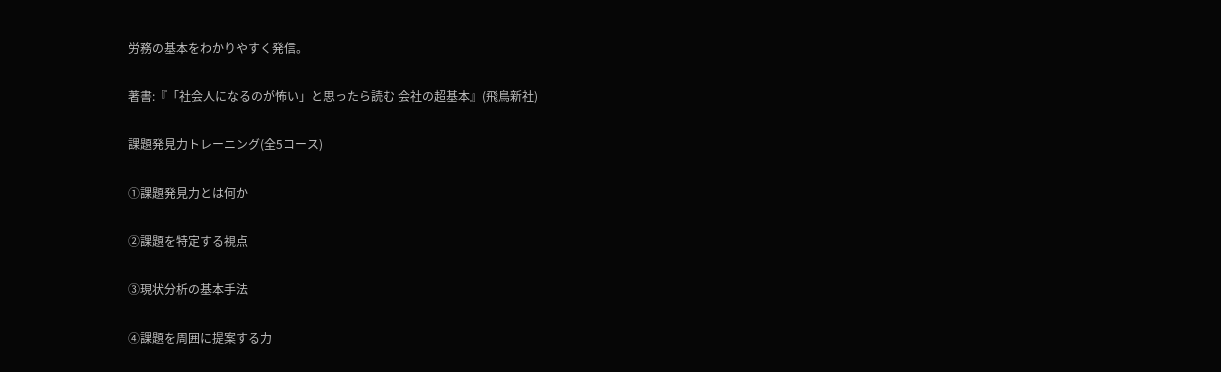労務の基本をわかりやすく発信。

著書:『「社会人になるのが怖い」と思ったら読む 会社の超基本』(飛鳥新社)

課題発見力トレーニング(全5コース)

①課題発見力とは何か

②課題を特定する視点

③現状分析の基本手法

④課題を周囲に提案する力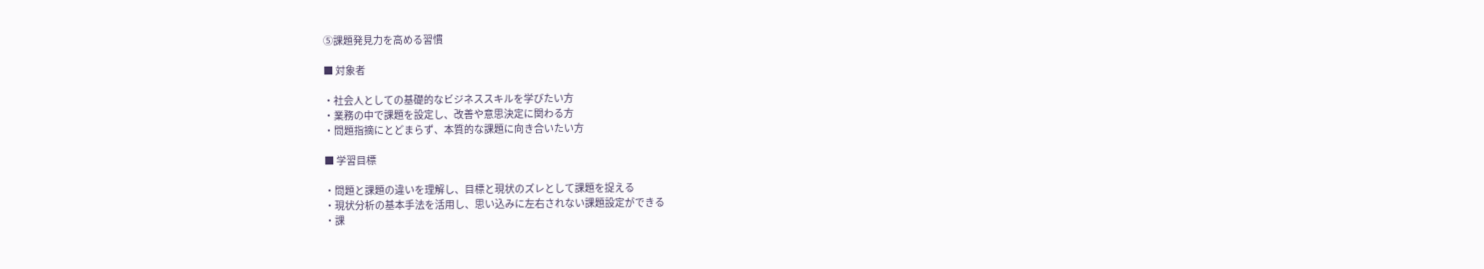⑤課題発見力を高める習慣

■ 対象者

・社会人としての基礎的なビジネススキルを学びたい方
・業務の中で課題を設定し、改善や意思決定に関わる方
・問題指摘にとどまらず、本質的な課題に向き合いたい方

■ 学習目標

・問題と課題の違いを理解し、目標と現状のズレとして課題を捉える
・現状分析の基本手法を活用し、思い込みに左右されない課題設定ができる
・課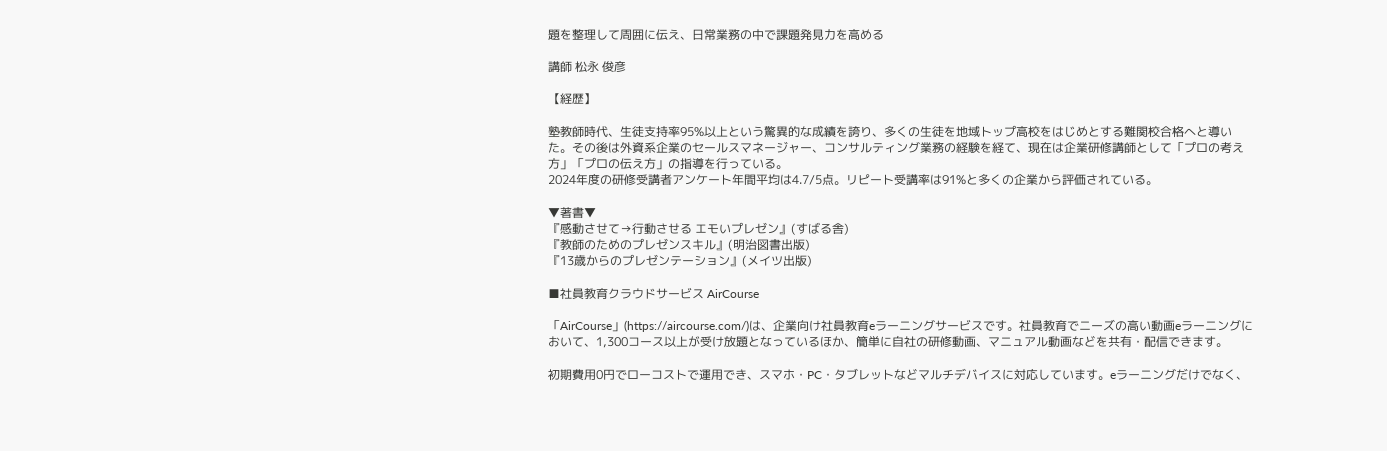題を整理して周囲に伝え、日常業務の中で課題発見力を高める

講師 松永 俊彦

【経歴】

塾教師時代、生徒支持率95%以上という驚異的な成績を誇り、多くの生徒を地域トップ高校をはじめとする難関校合格へと導いた。その後は外資系企業のセールスマネージャー、コンサルティング業務の経験を経て、現在は企業研修講師として「プロの考え方」「プロの伝え方」の指導を行っている。
2024年度の研修受講者アンケート年間平均は4.7/5点。リピート受講率は91%と多くの企業から評価されている。

▼著書▼
『感動させて→行動させる エモいプレゼン』(すばる舎)
『教師のためのプレゼンスキル』(明治図書出版)
『13歳からのプレゼンテーション』(メイツ出版)

■社員教育クラウドサービス AirCourse

「AirCourse」(https://aircourse.com/)は、企業向け社員教育eラーニングサービスです。社員教育でニーズの高い動画eラーニングにおいて、1,300コース以上が受け放題となっているほか、簡単に自社の研修動画、マニュアル動画などを共有・配信できます。

初期費用0円でローコストで運用でき、スマホ・PC・タブレットなどマルチデバイスに対応しています。eラーニングだけでなく、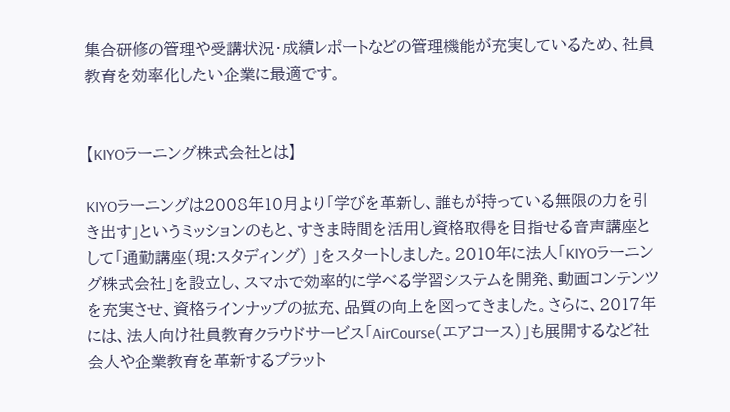集合研修の管理や受講状況・成績レポートなどの管理機能が充実しているため、社員教育を効率化したい企業に最適です。


【KIYOラーニング株式会社とは】

KIYOラーニングは2008年10月より「学びを革新し、誰もが持っている無限の力を引き出す」というミッションのもと、すきま時間を活用し資格取得を目指せる音声講座として「通勤講座(現:スタディング) 」をスタートしました。2010年に法人「KIYOラーニング株式会社」を設立し、スマホで効率的に学べる学習システムを開発、動画コンテンツを充実させ、資格ラインナップの拡充、品質の向上を図ってきました。さらに、2017年には、法人向け社員教育クラウドサービス「AirCourse(エアコース)」も展開するなど社会人や企業教育を革新するプラット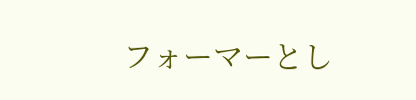フォーマーとし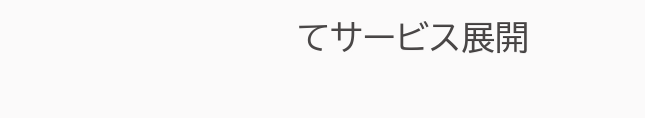てサービス展開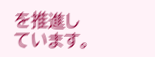を推進しています。